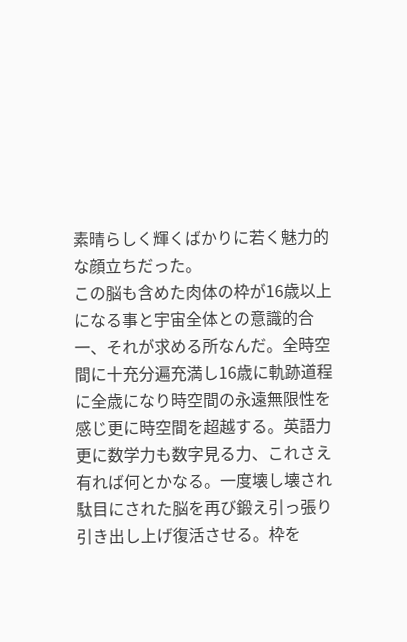素晴らしく輝くばかりに若く魅力的な顔立ちだった。
この脳も含めた肉体の枠が16歳以上になる事と宇宙全体との意識的合一、それが求める所なんだ。全時空間に十充分遍充満し16歳に軌跡道程に全歳になり時空間の永遠無限性を感じ更に時空間を超越する。英語力更に数学力も数字見る力、これさえ有れば何とかなる。一度壊し壊され駄目にされた脳を再び鍛え引っ張り引き出し上げ復活させる。枠を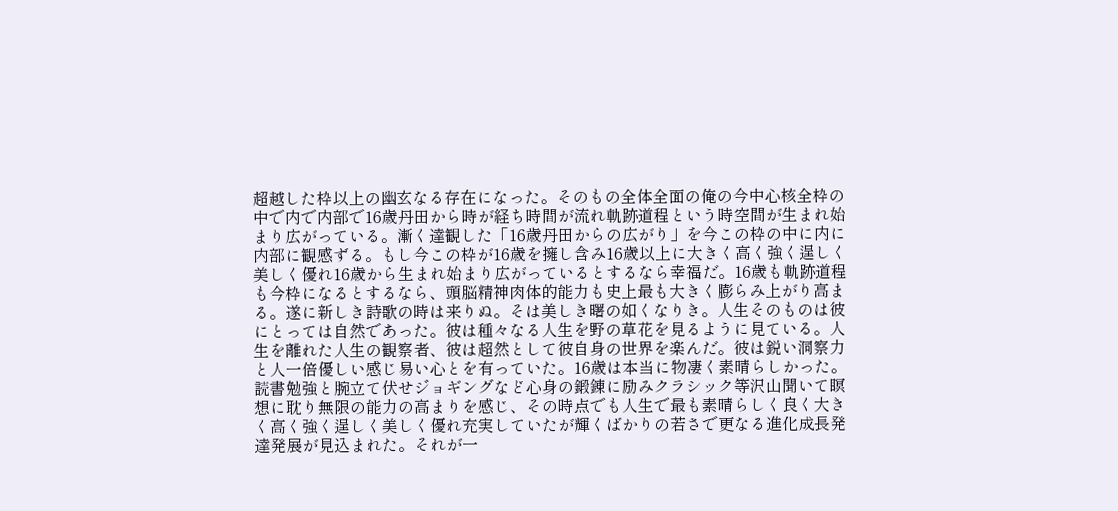超越した枠以上の幽玄なる存在になった。そのもの全体全面の俺の今中心核全枠の中で内で内部で16歳丹田から時が経ち時間が流れ軌跡道程という時空間が生まれ始まり広がっている。漸く達観した「16歳丹田からの広がり」を今この枠の中に内に内部に観感ずる。もし今この枠が16歳を擁し含み16歳以上に大きく高く強く逞しく美しく優れ16歳から生まれ始まり広がっているとするなら幸福だ。16歳も軌跡道程も今枠になるとするなら、頭脳精神肉体的能力も史上最も大きく膨らみ上がり高まる。遂に新しき詩歌の時は来りぬ。そは美しき曙の如くなりき。人生そのものは彼にとっては自然であった。彼は種々なる人生を野の草花を見るように見ている。人生を離れた人生の観察者、彼は超然として彼自身の世界を楽んだ。彼は鋭い洞察力と人一倍優しい感じ易い心とを有っていた。16歳は本当に物凄く素晴らしかった。読書勉強と腕立て伏せジョギングなど心身の鍛錬に励みクラシック等沢山聞いて瞑想に耽り無限の能力の高まりを感じ、その時点でも人生で最も素晴らしく良く大きく高く強く逞しく美しく優れ充実していたが輝くばかりの若さで更なる進化成長発達発展が見込まれた。それが一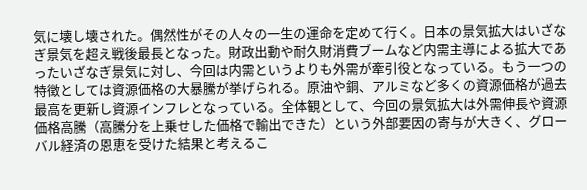気に壊し壊された。偶然性がその人々の一生の運命を定めて行く。日本の景気拡大はいざなぎ景気を超え戦後最長となった。財政出動や耐久財消費ブームなど内需主導による拡大であったいざなぎ景気に対し、今回は内需というよりも外需が牽引役となっている。もう一つの特徴としては資源価格の大暴騰が挙げられる。原油や銅、アルミなど多くの資源価格が過去最高を更新し資源インフレとなっている。全体観として、今回の景気拡大は外需伸長や資源価格高騰（高騰分を上乗せした価格で輸出できた）という外部要因の寄与が大きく、グローバル経済の恩恵を受けた結果と考えるこ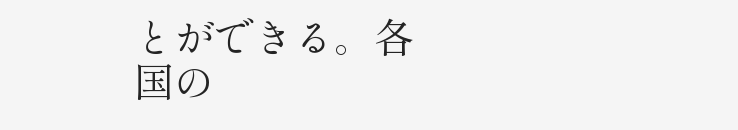とができる。各国の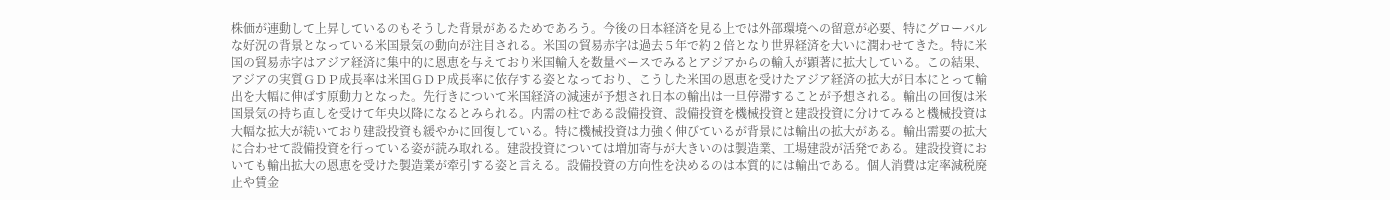株価が連動して上昇しているのもそうした背景があるためであろう。今後の日本経済を見る上では外部環境への留意が必要、特にグローバルな好況の背景となっている米国景気の動向が注目される。米国の貿易赤字は過去５年で約２倍となり世界経済を大いに潤わせてきた。特に米国の貿易赤字はアジア経済に集中的に恩恵を与えており米国輸入を数量ベースでみるとアジアからの輸入が顕著に拡大している。この結果、アジアの実質ＧＤＰ成長率は米国ＧＤＰ成長率に依存する姿となっており、こうした米国の恩恵を受けたアジア経済の拡大が日本にとって輸出を大幅に伸ばす原動力となった。先行きについて米国経済の減速が予想され日本の輸出は一旦停滞することが予想される。輸出の回復は米国景気の持ち直しを受けて年央以降になるとみられる。内需の柱である設備投資、設備投資を機械投資と建設投資に分けてみると機械投資は大幅な拡大が続いており建設投資も緩やかに回復している。特に機械投資は力強く伸びているが背景には輸出の拡大がある。輸出需要の拡大に合わせて設備投資を行っている姿が読み取れる。建設投資については増加寄与が大きいのは製造業、工場建設が活発である。建設投資においても輸出拡大の恩恵を受けた製造業が牽引する姿と言える。設備投資の方向性を決めるのは本質的には輸出である。個人消費は定率減税廃止や賃金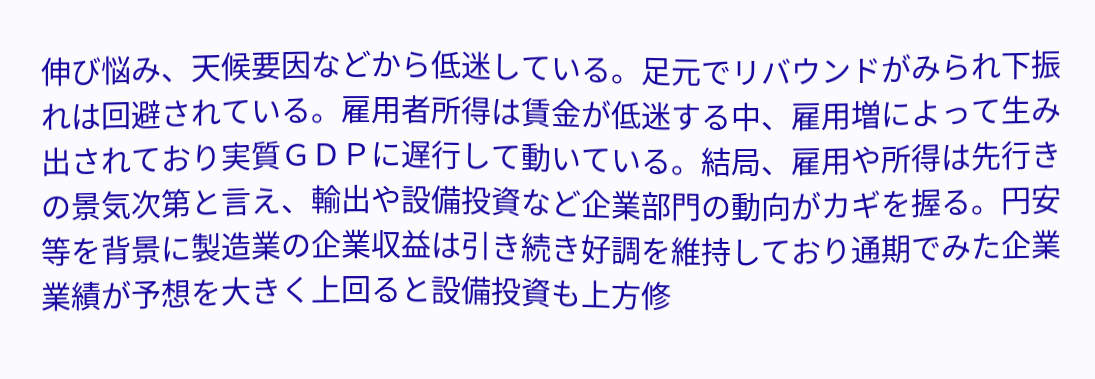伸び悩み、天候要因などから低迷している。足元でリバウンドがみられ下振れは回避されている。雇用者所得は賃金が低迷する中、雇用増によって生み出されており実質ＧＤＰに遅行して動いている。結局、雇用や所得は先行きの景気次第と言え、輸出や設備投資など企業部門の動向がカギを握る。円安等を背景に製造業の企業収益は引き続き好調を維持しており通期でみた企業業績が予想を大きく上回ると設備投資も上方修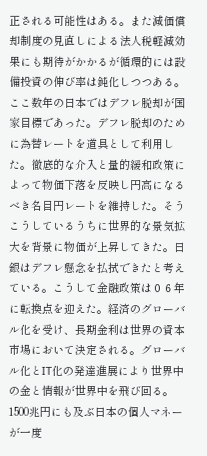正される可能性はある。また減価償却制度の見直しによる法人税軽減効果にも期待がかかるが循環的には設備投資の伸び率は鈍化しつつある。ここ数年の日本ではデフレ脱却が国家目標であった。デフレ脱却のために為替レートを道具として利用した。徹底的な介入と量的緩和政策によって物価下落を反映し円高になるべき名目円レートを維持した。そうこうしているうちに世界的な景気拡大を背景に物価が上昇してきた。日銀はデフレ懸念を払拭できたと考えている。こうして金融政策は０６年に転換点を迎えた。経済のグローバル化を受け、長期金利は世界の資本市場において決定される。グローバル化とIT化の発達進展により世界中の金と情報が世界中を飛び回る。1500兆円にも及ぶ日本の個人マネーが一度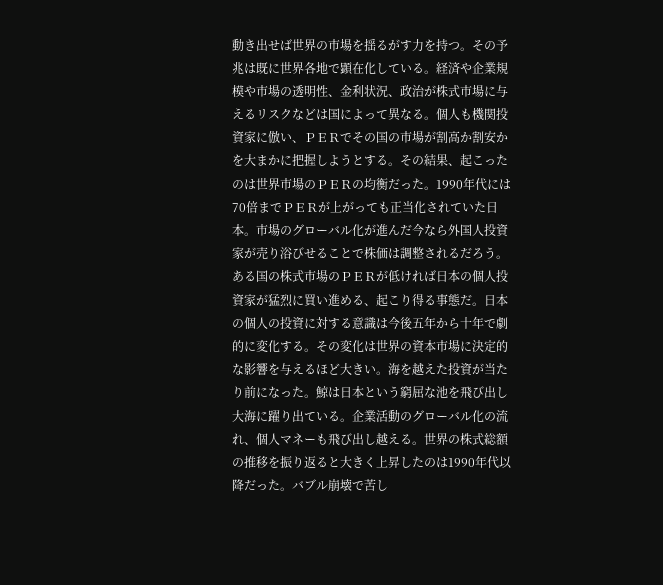動き出せば世界の市場を揺るがす力を持つ。その予兆は既に世界各地で顕在化している。経済や企業規模や市場の透明性、金利状況、政治が株式市場に与えるリスクなどは国によって異なる。個人も機関投資家に倣い、ＰＥＲでその国の市場が割高か割安かを大まかに把握しようとする。その結果、起こったのは世界市場のＰＥＲの均衡だった。1990年代には70倍までＰＥＲが上がっても正当化されていた日本。市場のグローバル化が進んだ今なら外国人投資家が売り浴びせることで株価は調整されるだろう。ある国の株式市場のＰＥＲが低ければ日本の個人投資家が猛烈に買い進める、起こり得る事態だ。日本の個人の投資に対する意識は今後五年から十年で劇的に変化する。その変化は世界の資本市場に決定的な影響を与えるほど大きい。海を越えた投資が当たり前になった。鯨は日本という窮屈な池を飛び出し大海に躍り出ている。企業活動のグローバル化の流れ、個人マネーも飛び出し越える。世界の株式総額の推移を振り返ると大きく上昇したのは1990年代以降だった。バブル崩壊で苦し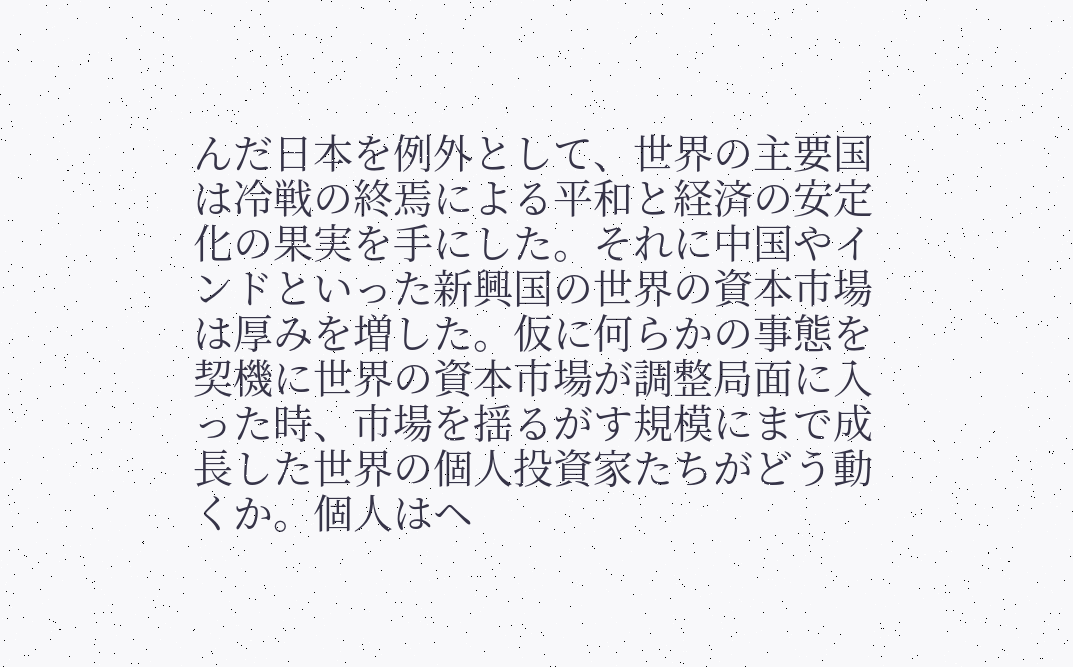んだ日本を例外として、世界の主要国は冷戦の終焉による平和と経済の安定化の果実を手にした。それに中国やインドといった新興国の世界の資本市場は厚みを増した。仮に何らかの事態を契機に世界の資本市場が調整局面に入った時、市場を揺るがす規模にまで成長した世界の個人投資家たちがどう動くか。個人はヘ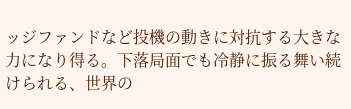ッジファンドなど投機の動きに対抗する大きな力になり得る。下落局面でも冷静に振る舞い続けられる、世界の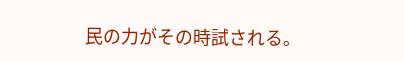民の力がその時試される。